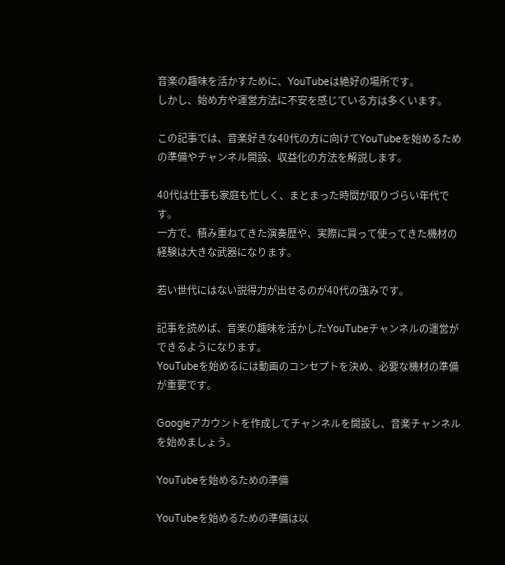音楽の趣味を活かすために、YouTubeは絶好の場所です。
しかし、始め方や運営方法に不安を感じている方は多くいます。

この記事では、音楽好きな40代の方に向けてYouTubeを始めるための準備やチャンネル開設、収益化の方法を解説します。

40代は仕事も家庭も忙しく、まとまった時間が取りづらい年代です。
一方で、積み重ねてきた演奏歴や、実際に買って使ってきた機材の経験は大きな武器になります。

若い世代にはない説得力が出せるのが40代の強みです。

記事を読めば、音楽の趣味を活かしたYouTubeチャンネルの運営ができるようになります。
YouTubeを始めるには動画のコンセプトを決め、必要な機材の準備が重要です。

Googleアカウントを作成してチャンネルを開設し、音楽チャンネルを始めましょう。

YouTubeを始めるための準備

YouTubeを始めるための準備は以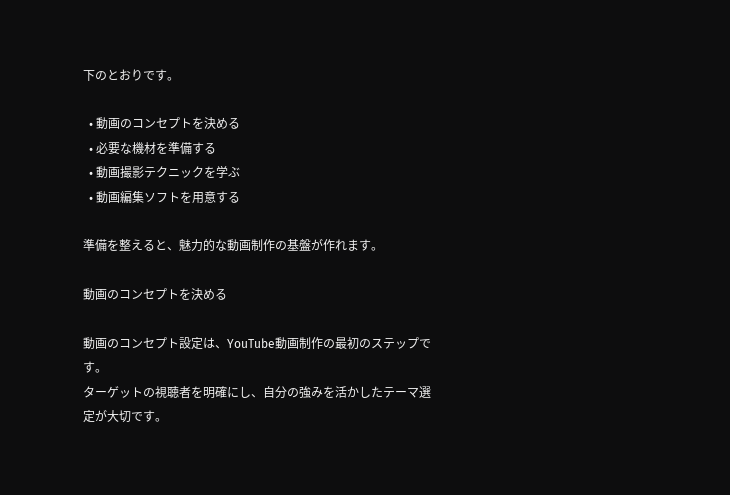下のとおりです。

  • 動画のコンセプトを決める
  • 必要な機材を準備する
  • 動画撮影テクニックを学ぶ
  • 動画編集ソフトを用意する

準備を整えると、魅力的な動画制作の基盤が作れます。

動画のコンセプトを決める

動画のコンセプト設定は、YouTube動画制作の最初のステップです。
ターゲットの視聴者を明確にし、自分の強みを活かしたテーマ選定が大切です。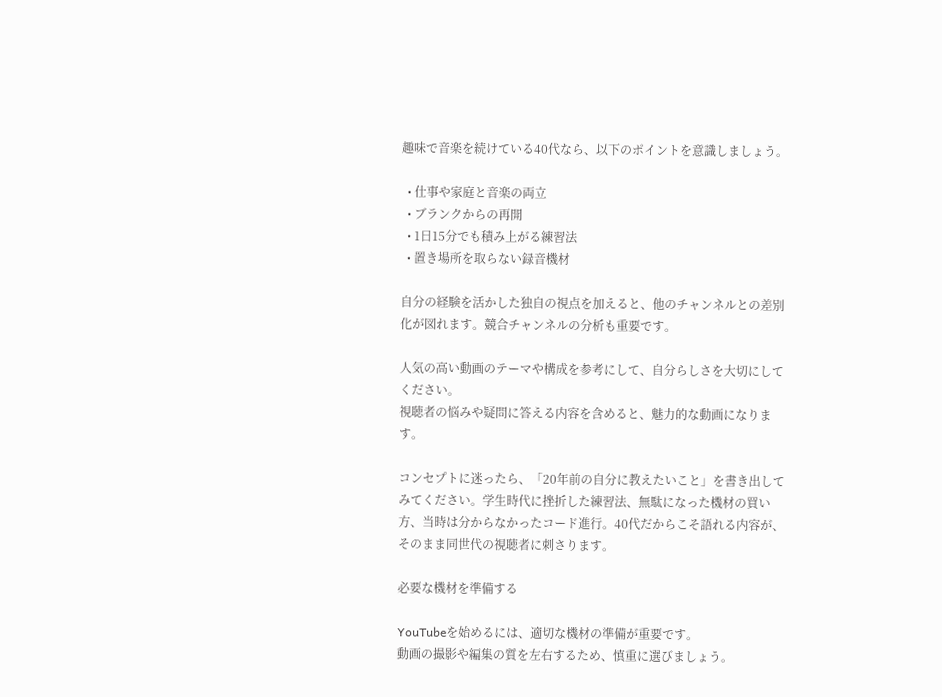趣味で音楽を続けている40代なら、以下のポイントを意識しましょう。

  • 仕事や家庭と音楽の両立
  • ブランクからの再開
  • 1日15分でも積み上がる練習法
  • 置き場所を取らない録音機材

自分の経験を活かした独自の視点を加えると、他のチャンネルとの差別化が図れます。競合チャンネルの分析も重要です。

人気の高い動画のテーマや構成を参考にして、自分らしさを大切にしてください。
視聴者の悩みや疑問に答える内容を含めると、魅力的な動画になります。

コンセプトに迷ったら、「20年前の自分に教えたいこと」を書き出してみてください。学生時代に挫折した練習法、無駄になった機材の買い方、当時は分からなかったコード進行。40代だからこそ語れる内容が、そのまま同世代の視聴者に刺さります。

必要な機材を準備する

YouTubeを始めるには、適切な機材の準備が重要です。
動画の撮影や編集の質を左右するため、慎重に選びましょう。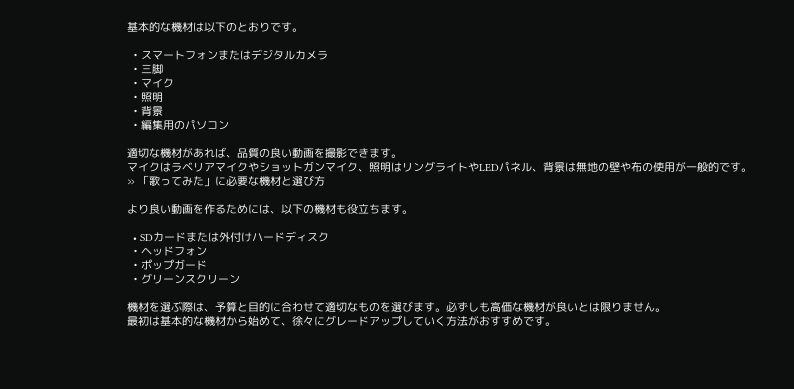基本的な機材は以下のとおりです。

  • スマートフォンまたはデジタルカメラ
  • 三脚
  • マイク
  • 照明
  • 背景
  • 編集用のパソコン

適切な機材があれば、品質の良い動画を撮影できます。
マイクはラベリアマイクやショットガンマイク、照明はリングライトやLEDパネル、背景は無地の壁や布の使用が一般的です。
» 「歌ってみた」に必要な機材と選び方

より良い動画を作るためには、以下の機材も役立ちます。

  • SDカードまたは外付けハードディスク
  • ヘッドフォン
  • ポップガード
  • グリーンスクリーン

機材を選ぶ際は、予算と目的に合わせて適切なものを選びます。必ずしも高価な機材が良いとは限りません。
最初は基本的な機材から始めて、徐々にグレードアップしていく方法がおすすめです。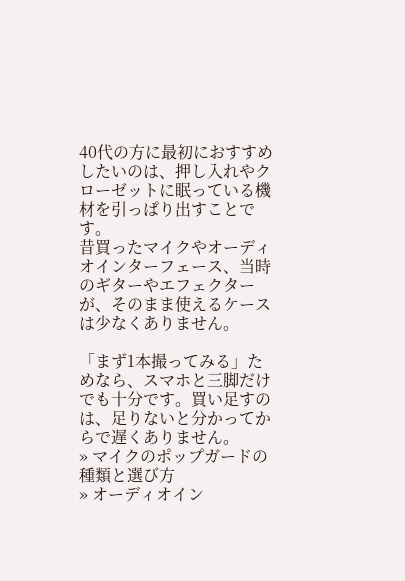40代の方に最初におすすめしたいのは、押し入れやクローゼットに眠っている機材を引っぱり出すことです。
昔買ったマイクやオーディオインターフェース、当時のギターやエフェクターが、そのまま使えるケースは少なくありません。

「まず1本撮ってみる」ためなら、スマホと三脚だけでも十分です。買い足すのは、足りないと分かってからで遅くありません。
» マイクのポップガードの種類と選び方
» オーディオイン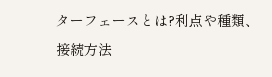ターフェースとは?利点や種類、接続方法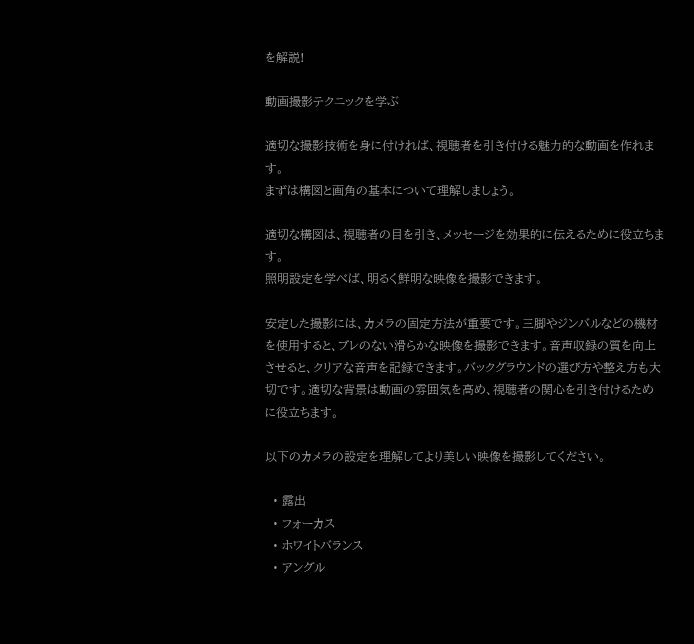を解説!

動画撮影テクニックを学ぶ

適切な撮影技術を身に付ければ、視聴者を引き付ける魅力的な動画を作れます。
まずは構図と画角の基本について理解しましょう。

適切な構図は、視聴者の目を引き、メッセージを効果的に伝えるために役立ちます。
照明設定を学べば、明るく鮮明な映像を撮影できます。

安定した撮影には、カメラの固定方法が重要です。三脚やジンバルなどの機材を使用すると、ブレのない滑らかな映像を撮影できます。音声収録の質を向上させると、クリアな音声を記録できます。バックグラウンドの選び方や整え方も大切です。適切な背景は動画の雰囲気を高め、視聴者の関心を引き付けるために役立ちます。

以下のカメラの設定を理解してより美しい映像を撮影してください。

  • 露出
  • フォーカス
  • ホワイトバランス
  • アングル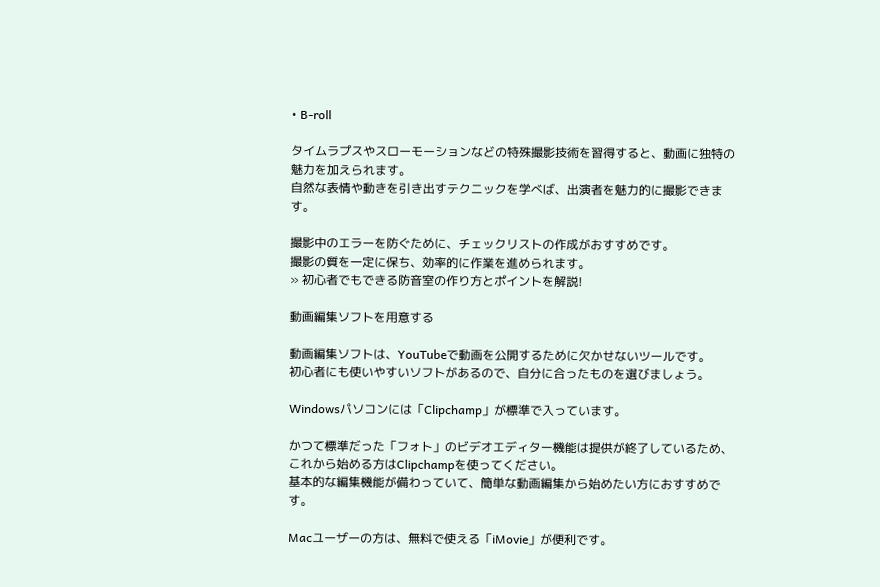• B-roll

タイムラプスやスローモーションなどの特殊撮影技術を習得すると、動画に独特の魅力を加えられます。
自然な表情や動きを引き出すテクニックを学べば、出演者を魅力的に撮影できます。

撮影中のエラーを防ぐために、チェックリストの作成がおすすめです。
撮影の質を一定に保ち、効率的に作業を進められます。
» 初心者でもできる防音室の作り方とポイントを解説!

動画編集ソフトを用意する

動画編集ソフトは、YouTubeで動画を公開するために欠かせないツールです。
初心者にも使いやすいソフトがあるので、自分に合ったものを選びましょう。

Windowsパソコンには「Clipchamp」が標準で入っています。

かつて標準だった「フォト」のビデオエディター機能は提供が終了しているため、これから始める方はClipchampを使ってください。
基本的な編集機能が備わっていて、簡単な動画編集から始めたい方におすすめです。

Macユーザーの方は、無料で使える「iMovie」が便利です。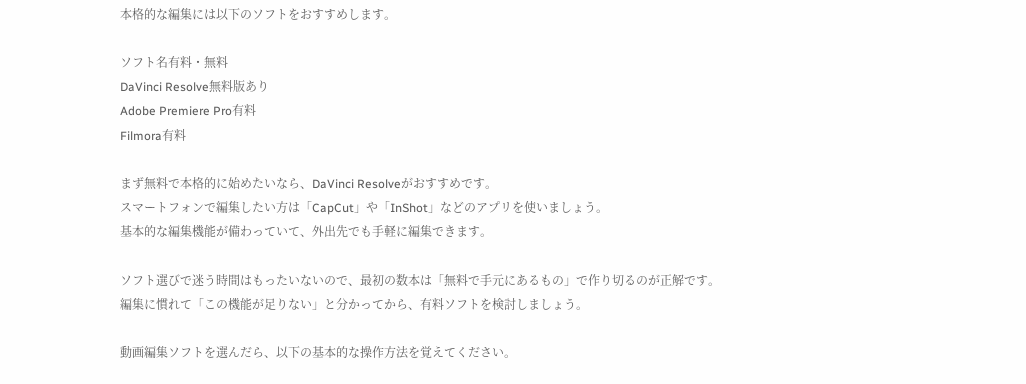本格的な編集には以下のソフトをおすすめします。

ソフト名有料・無料
DaVinci Resolve無料版あり
Adobe Premiere Pro有料
Filmora有料

まず無料で本格的に始めたいなら、DaVinci Resolveがおすすめです。
スマートフォンで編集したい方は「CapCut」や「InShot」などのアプリを使いましょう。
基本的な編集機能が備わっていて、外出先でも手軽に編集できます。

ソフト選びで迷う時間はもったいないので、最初の数本は「無料で手元にあるもの」で作り切るのが正解です。
編集に慣れて「この機能が足りない」と分かってから、有料ソフトを検討しましょう。

動画編集ソフトを選んだら、以下の基本的な操作方法を覚えてください。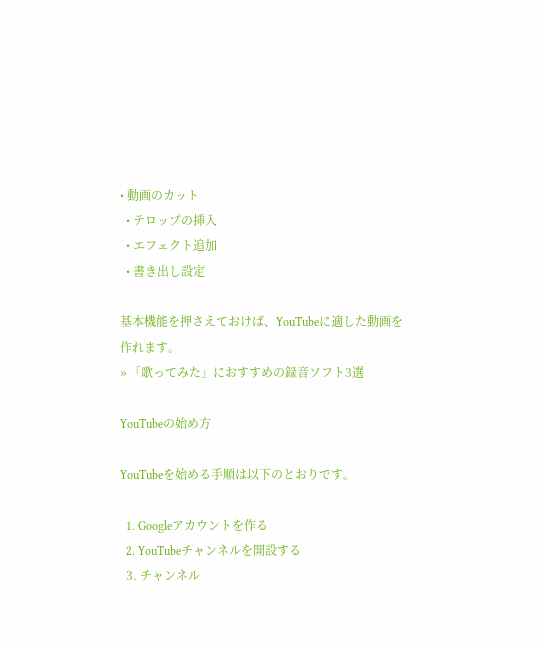• 動画のカット
  • テロップの挿入
  • エフェクト追加
  • 書き出し設定

基本機能を押さえておけば、YouTubeに適した動画を作れます。
» 「歌ってみた」におすすめの録音ソフト3選

YouTubeの始め方

YouTubeを始める手順は以下のとおりです。

  1. Googleアカウントを作る
  2. YouTubeチャンネルを開設する
  3. チャンネル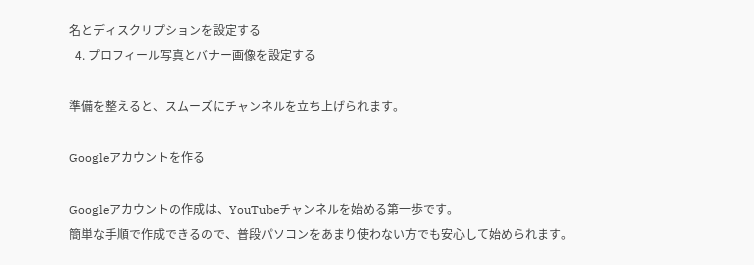名とディスクリプションを設定する
  4. プロフィール写真とバナー画像を設定する

準備を整えると、スムーズにチャンネルを立ち上げられます。

Googleアカウントを作る

Googleアカウントの作成は、YouTubeチャンネルを始める第一歩です。
簡単な手順で作成できるので、普段パソコンをあまり使わない方でも安心して始められます。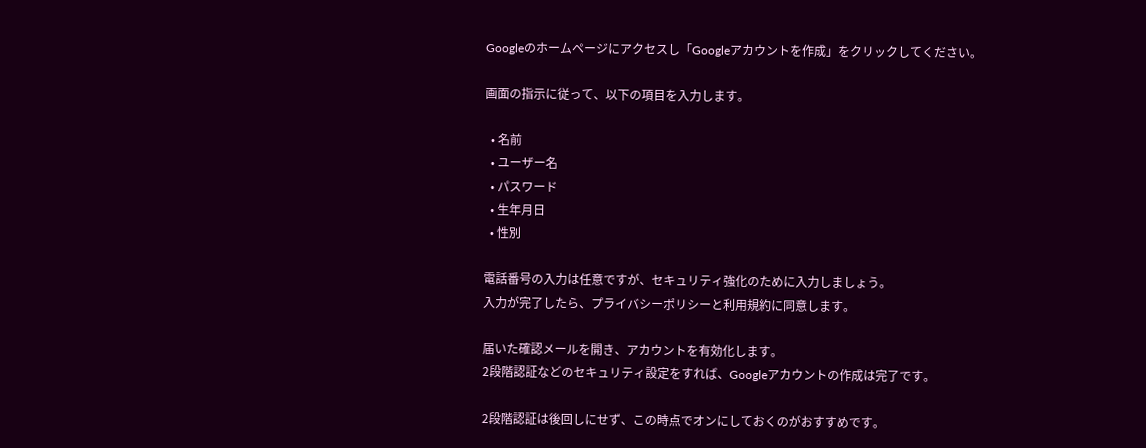Googleのホームページにアクセスし「Googleアカウントを作成」をクリックしてください。

画面の指示に従って、以下の項目を入力します。

  • 名前
  • ユーザー名
  • パスワード
  • 生年月日
  • 性別

電話番号の入力は任意ですが、セキュリティ強化のために入力しましょう。
入力が完了したら、プライバシーポリシーと利用規約に同意します。

届いた確認メールを開き、アカウントを有効化します。
2段階認証などのセキュリティ設定をすれば、Googleアカウントの作成は完了です。

2段階認証は後回しにせず、この時点でオンにしておくのがおすすめです。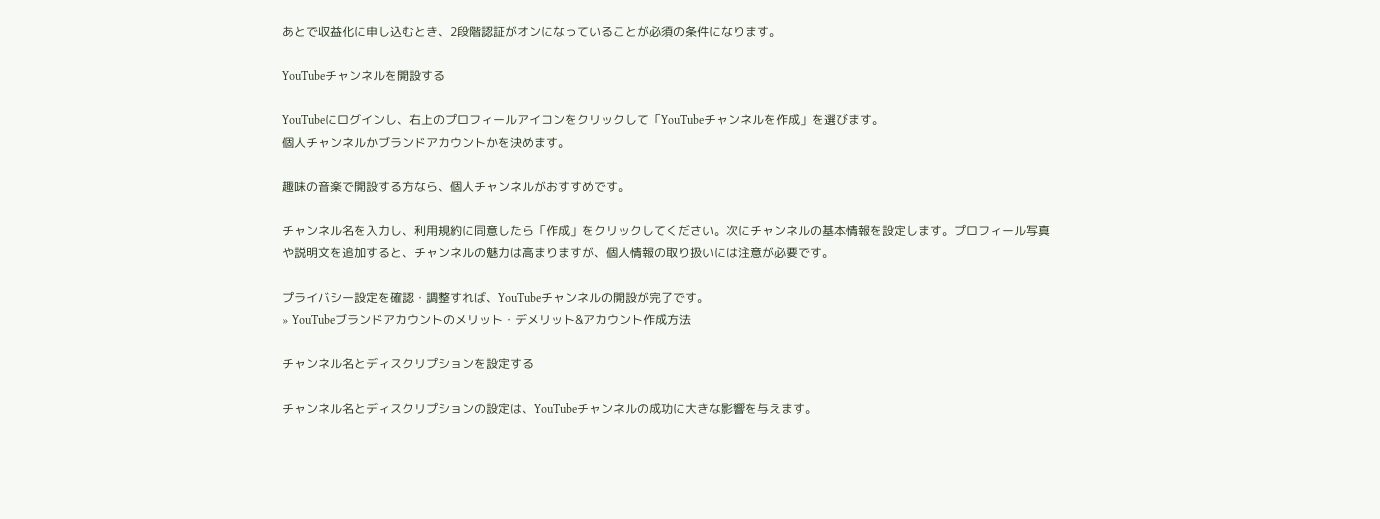あとで収益化に申し込むとき、2段階認証がオンになっていることが必須の条件になります。

YouTubeチャンネルを開設する

YouTubeにログインし、右上のプロフィールアイコンをクリックして「YouTubeチャンネルを作成」を選びます。
個人チャンネルかブランドアカウントかを決めます。

趣味の音楽で開設する方なら、個人チャンネルがおすすめです。

チャンネル名を入力し、利用規約に同意したら「作成」をクリックしてください。次にチャンネルの基本情報を設定します。プロフィール写真や説明文を追加すると、チャンネルの魅力は高まりますが、個人情報の取り扱いには注意が必要です。

プライバシー設定を確認・調整すれば、YouTubeチャンネルの開設が完了です。
» YouTubeブランドアカウントのメリット・デメリット&アカウント作成方法

チャンネル名とディスクリプションを設定する

チャンネル名とディスクリプションの設定は、YouTubeチャンネルの成功に大きな影響を与えます。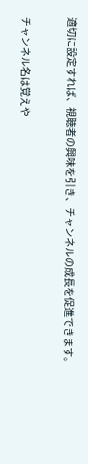適切に設定すれば、視聴者の興味を引き、チャンネルの成長を促進できます。

チャンネル名は覚えや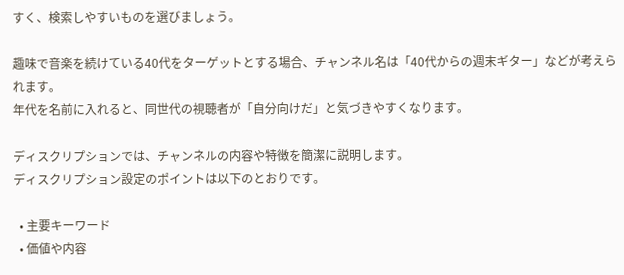すく、検索しやすいものを選びましょう。

趣味で音楽を続けている40代をターゲットとする場合、チャンネル名は「40代からの週末ギター」などが考えられます。
年代を名前に入れると、同世代の視聴者が「自分向けだ」と気づきやすくなります。

ディスクリプションでは、チャンネルの内容や特徴を簡潔に説明します。
ディスクリプション設定のポイントは以下のとおりです。

  • 主要キーワード
  • 価値や内容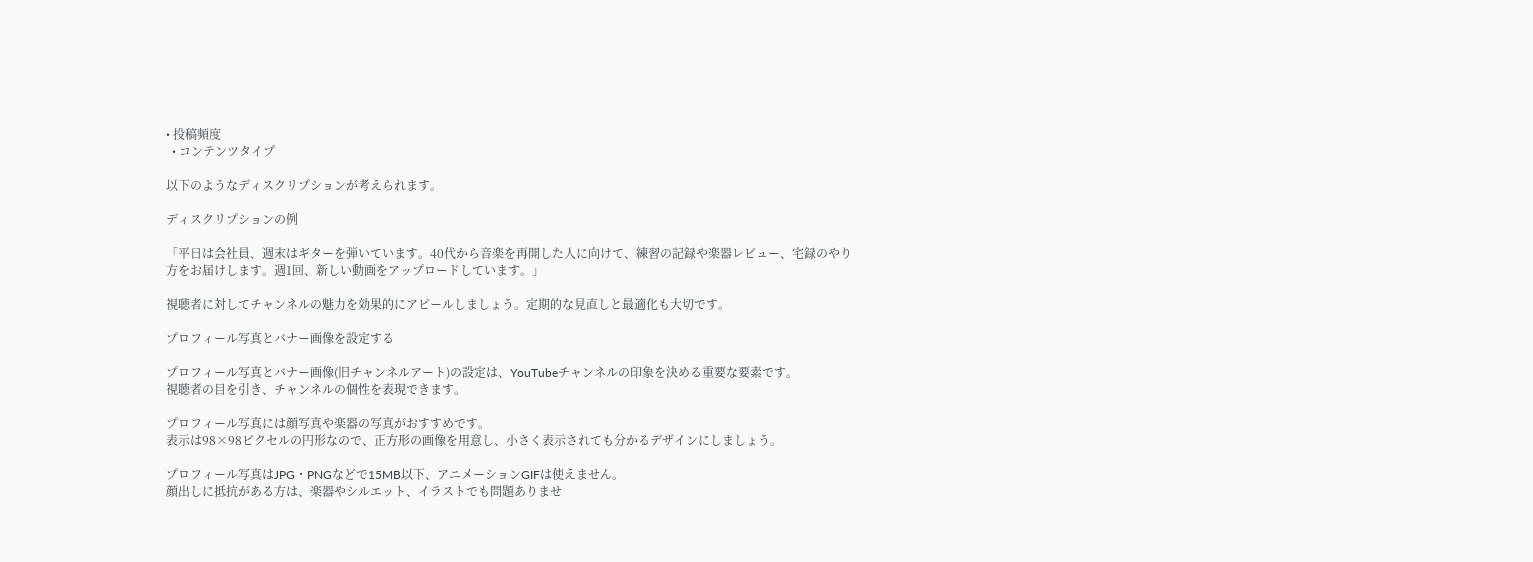• 投稿頻度
  • コンテンツタイプ

以下のようなディスクリプションが考えられます。

ディスクリプションの例

「平日は会社員、週末はギターを弾いています。40代から音楽を再開した人に向けて、練習の記録や楽器レビュー、宅録のやり方をお届けします。週1回、新しい動画をアップロードしています。」

視聴者に対してチャンネルの魅力を効果的にアピールしましょう。定期的な見直しと最適化も大切です。

プロフィール写真とバナー画像を設定する

プロフィール写真とバナー画像(旧チャンネルアート)の設定は、YouTubeチャンネルの印象を決める重要な要素です。
視聴者の目を引き、チャンネルの個性を表現できます。

プロフィール写真には顔写真や楽器の写真がおすすめです。
表示は98×98ピクセルの円形なので、正方形の画像を用意し、小さく表示されても分かるデザインにしましょう。

プロフィール写真はJPG・PNGなどで15MB以下、アニメーションGIFは使えません。
顔出しに抵抗がある方は、楽器やシルエット、イラストでも問題ありませ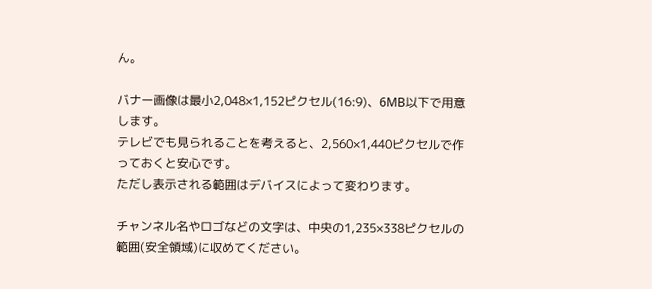ん。

バナー画像は最小2,048×1,152ピクセル(16:9)、6MB以下で用意します。
テレビでも見られることを考えると、2,560×1,440ピクセルで作っておくと安心です。
ただし表示される範囲はデバイスによって変わります。

チャンネル名やロゴなどの文字は、中央の1,235×338ピクセルの範囲(安全領域)に収めてください。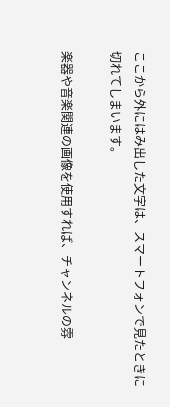ここから外にはみ出した文字は、スマートフォンで見たときに切れてしまいます。

楽器や音楽関連の画像を使用すれば、チャンネルの雰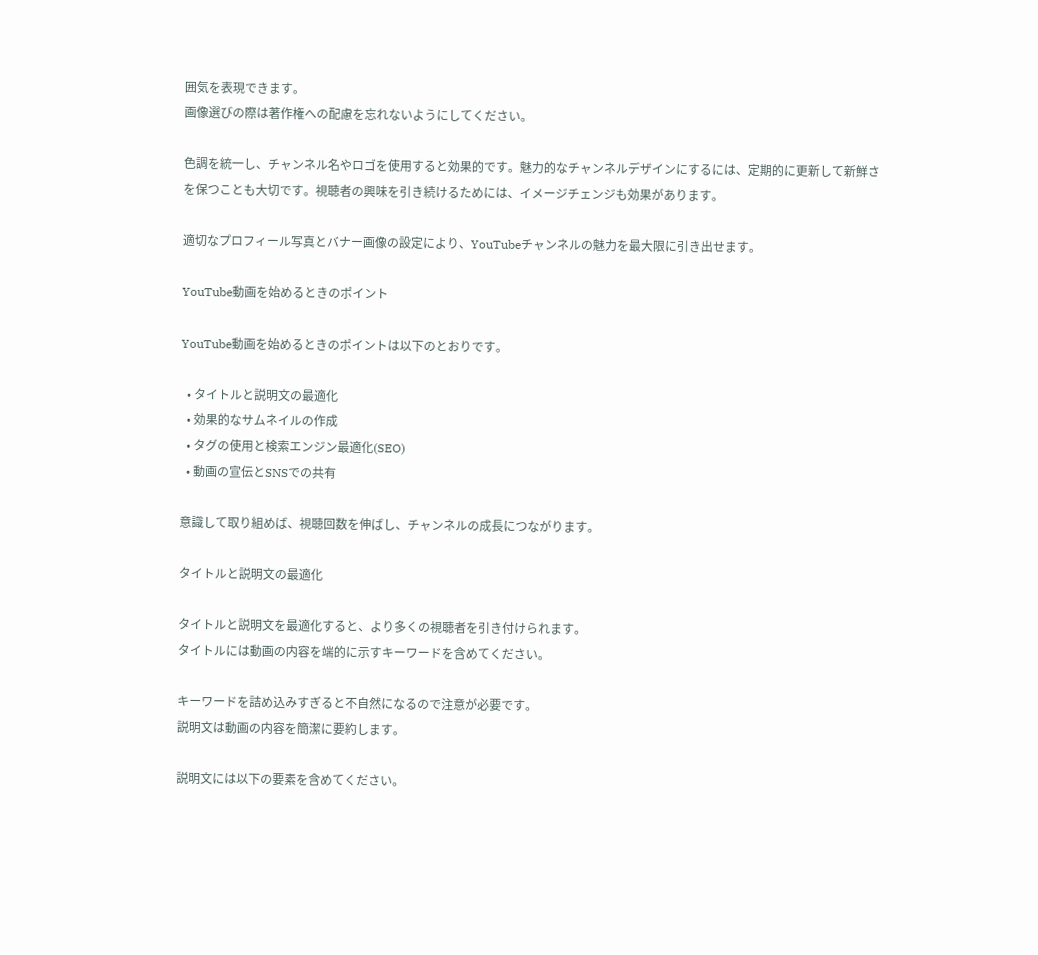囲気を表現できます。
画像選びの際は著作権への配慮を忘れないようにしてください。

色調を統一し、チャンネル名やロゴを使用すると効果的です。魅力的なチャンネルデザインにするには、定期的に更新して新鮮さを保つことも大切です。視聴者の興味を引き続けるためには、イメージチェンジも効果があります。

適切なプロフィール写真とバナー画像の設定により、YouTubeチャンネルの魅力を最大限に引き出せます。

YouTube動画を始めるときのポイント

YouTube動画を始めるときのポイントは以下のとおりです。

  • タイトルと説明文の最適化
  • 効果的なサムネイルの作成
  • タグの使用と検索エンジン最適化(SEO)
  • 動画の宣伝とSNSでの共有

意識して取り組めば、視聴回数を伸ばし、チャンネルの成長につながります。

タイトルと説明文の最適化

タイトルと説明文を最適化すると、より多くの視聴者を引き付けられます。
タイトルには動画の内容を端的に示すキーワードを含めてください。

キーワードを詰め込みすぎると不自然になるので注意が必要です。
説明文は動画の内容を簡潔に要約します。

説明文には以下の要素を含めてください。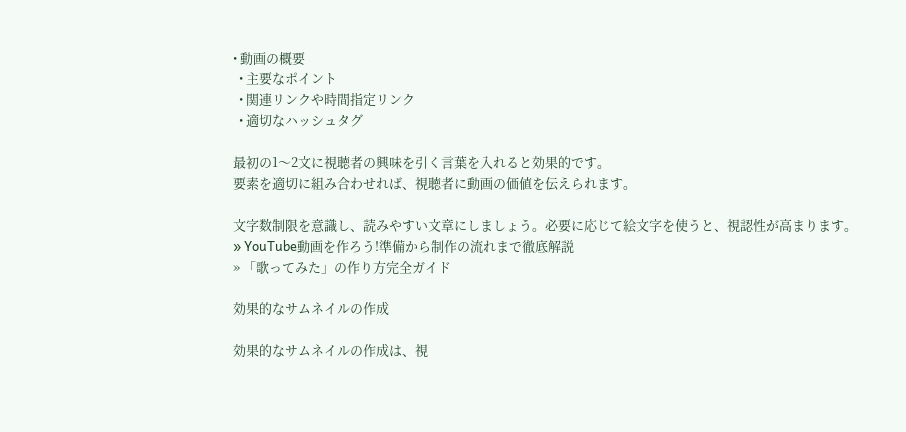• 動画の概要
  • 主要なポイント
  • 関連リンクや時間指定リンク
  • 適切なハッシュタグ

最初の1〜2文に視聴者の興味を引く言葉を入れると効果的です。
要素を適切に組み合わせれば、視聴者に動画の価値を伝えられます。

文字数制限を意識し、読みやすい文章にしましょう。必要に応じて絵文字を使うと、視認性が高まります。
» YouTube動画を作ろう!準備から制作の流れまで徹底解説
» 「歌ってみた」の作り方完全ガイド

効果的なサムネイルの作成

効果的なサムネイルの作成は、視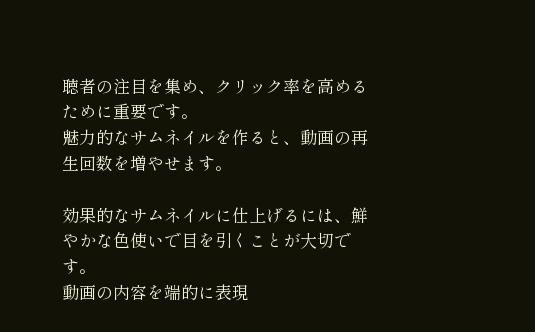聴者の注目を集め、クリック率を高めるために重要です。
魅力的なサムネイルを作ると、動画の再生回数を増やせます。

効果的なサムネイルに仕上げるには、鮮やかな色使いで目を引くことが大切です。
動画の内容を端的に表現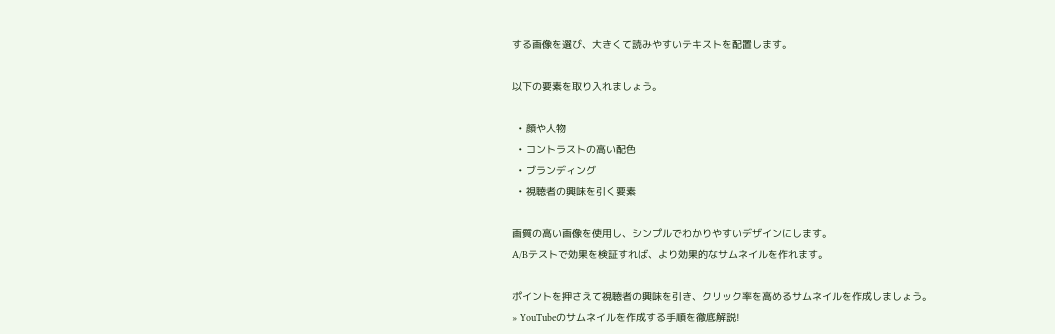する画像を選び、大きくて読みやすいテキストを配置します。

以下の要素を取り入れましょう。

  • 顔や人物
  • コントラストの高い配色
  • ブランディング
  • 視聴者の興味を引く要素

画質の高い画像を使用し、シンプルでわかりやすいデザインにします。
A/Bテストで効果を検証すれば、より効果的なサムネイルを作れます。

ポイントを押さえて視聴者の興味を引き、クリック率を高めるサムネイルを作成しましょう。
» YouTubeのサムネイルを作成する手順を徹底解説!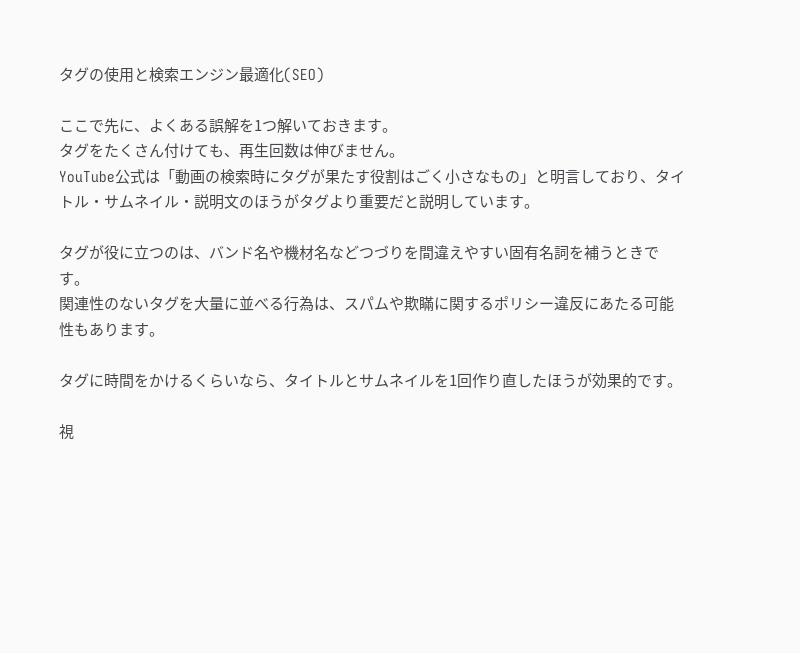タグの使用と検索エンジン最適化(SEO)

ここで先に、よくある誤解を1つ解いておきます。
タグをたくさん付けても、再生回数は伸びません。
YouTube公式は「動画の検索時にタグが果たす役割はごく小さなもの」と明言しており、タイトル・サムネイル・説明文のほうがタグより重要だと説明しています。

タグが役に立つのは、バンド名や機材名などつづりを間違えやすい固有名詞を補うときです。
関連性のないタグを大量に並べる行為は、スパムや欺瞞に関するポリシー違反にあたる可能性もあります。

タグに時間をかけるくらいなら、タイトルとサムネイルを1回作り直したほうが効果的です。

視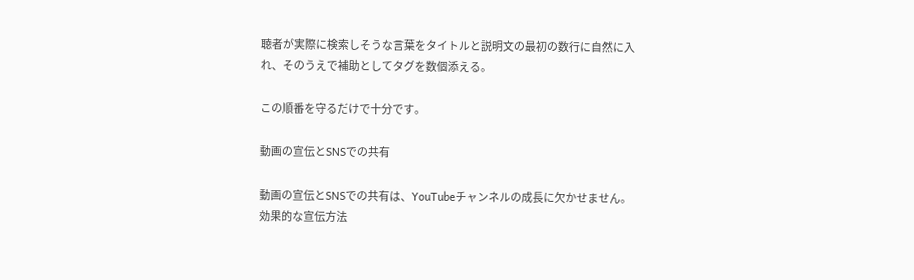聴者が実際に検索しそうな言葉をタイトルと説明文の最初の数行に自然に入れ、そのうえで補助としてタグを数個添える。

この順番を守るだけで十分です。

動画の宣伝とSNSでの共有

動画の宣伝とSNSでの共有は、YouTubeチャンネルの成長に欠かせません。
効果的な宣伝方法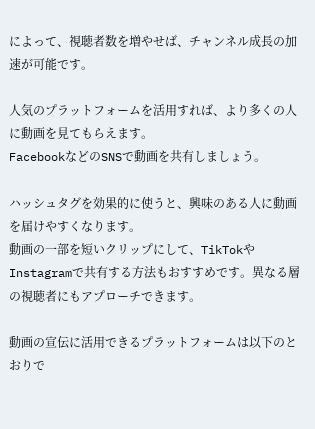によって、視聴者数を増やせば、チャンネル成長の加速が可能です。

人気のプラットフォームを活用すれば、より多くの人に動画を見てもらえます。
FacebookなどのSNSで動画を共有しましょう。

ハッシュタグを効果的に使うと、興味のある人に動画を届けやすくなります。
動画の一部を短いクリップにして、TikTokやInstagramで共有する方法もおすすめです。異なる層の視聴者にもアプローチできます。

動画の宣伝に活用できるプラットフォームは以下のとおりで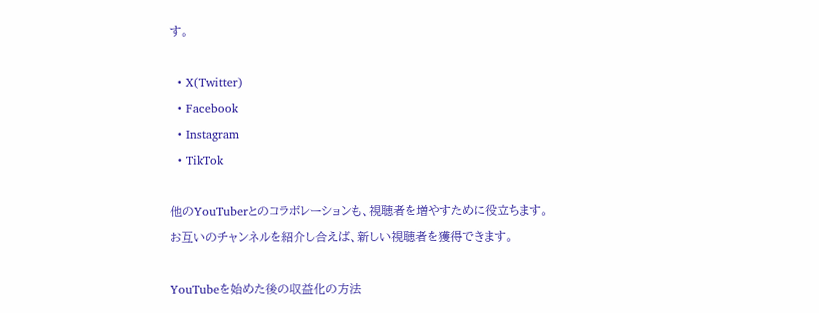す。

  • X(Twitter)
  • Facebook
  • Instagram
  • TikTok

他のYouTuberとのコラボレーションも、視聴者を増やすために役立ちます。
お互いのチャンネルを紹介し合えば、新しい視聴者を獲得できます。

YouTubeを始めた後の収益化の方法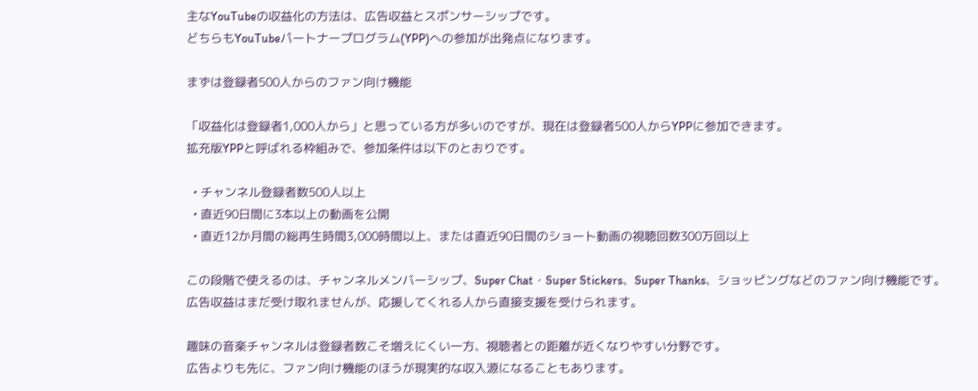主なYouTubeの収益化の方法は、広告収益とスポンサーシップです。
どちらもYouTubeパートナープログラム(YPP)への参加が出発点になります。

まずは登録者500人からのファン向け機能

「収益化は登録者1,000人から」と思っている方が多いのですが、現在は登録者500人からYPPに参加できます。
拡充版YPPと呼ばれる枠組みで、参加条件は以下のとおりです。

  • チャンネル登録者数500人以上
  • 直近90日間に3本以上の動画を公開
  • 直近12か月間の総再生時間3,000時間以上、または直近90日間のショート動画の視聴回数300万回以上

この段階で使えるのは、チャンネルメンバーシップ、Super Chat・Super Stickers、Super Thanks、ショッピングなどのファン向け機能です。
広告収益はまだ受け取れませんが、応援してくれる人から直接支援を受けられます。

趣味の音楽チャンネルは登録者数こそ増えにくい一方、視聴者との距離が近くなりやすい分野です。
広告よりも先に、ファン向け機能のほうが現実的な収入源になることもあります。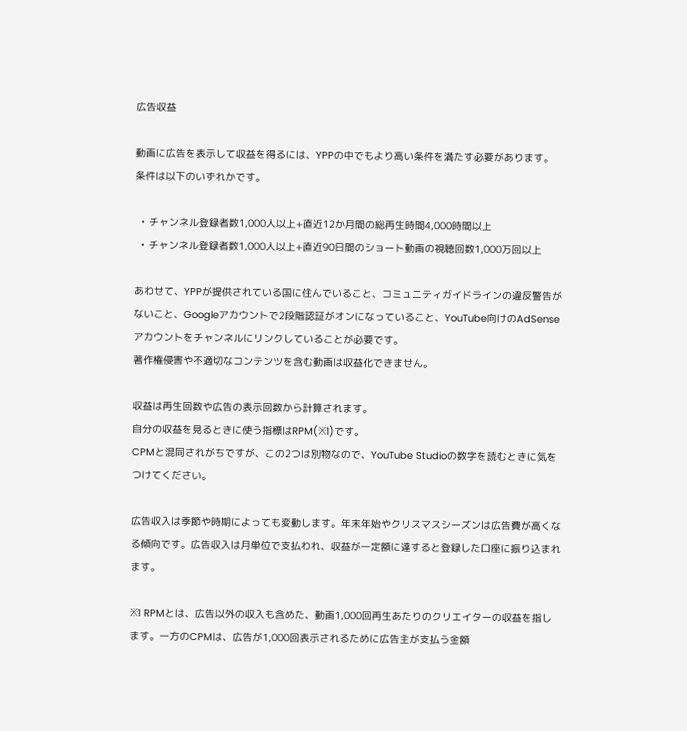広告収益

動画に広告を表示して収益を得るには、YPPの中でもより高い条件を満たす必要があります。
条件は以下のいずれかです。

  • チャンネル登録者数1,000人以上+直近12か月間の総再生時間4,000時間以上
  • チャンネル登録者数1,000人以上+直近90日間のショート動画の視聴回数1,000万回以上

あわせて、YPPが提供されている国に住んでいること、コミュニティガイドラインの違反警告がないこと、Googleアカウントで2段階認証がオンになっていること、YouTube向けのAdSenseアカウントをチャンネルにリンクしていることが必要です。
著作権侵害や不適切なコンテンツを含む動画は収益化できません。

収益は再生回数や広告の表示回数から計算されます。
自分の収益を見るときに使う指標はRPM(※1)です。
CPMと混同されがちですが、この2つは別物なので、YouTube Studioの数字を読むときに気をつけてください。

広告収入は季節や時期によっても変動します。年末年始やクリスマスシーズンは広告費が高くなる傾向です。広告収入は月単位で支払われ、収益が一定額に達すると登録した口座に振り込まれます。

※1 RPMとは、広告以外の収入も含めた、動画1,000回再生あたりのクリエイターの収益を指します。一方のCPMは、広告が1,000回表示されるために広告主が支払う金額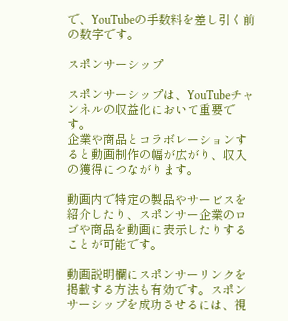で、YouTubeの手数料を差し引く前の数字です。

スポンサーシップ

スポンサーシップは、YouTubeチャンネルの収益化において重要です。
企業や商品とコラボレーションすると動画制作の幅が広がり、収入の獲得につながります。

動画内で特定の製品やサービスを紹介したり、スポンサー企業のロゴや商品を動画に表示したりすることが可能です。

動画説明欄にスポンサーリンクを掲載する方法も有効です。スポンサーシップを成功させるには、視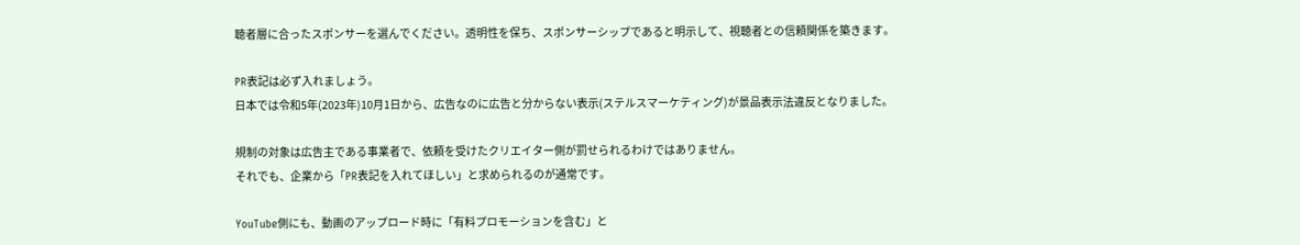聴者層に合ったスポンサーを選んでください。透明性を保ち、スポンサーシップであると明示して、視聴者との信頼関係を築きます。

PR表記は必ず入れましょう。
日本では令和5年(2023年)10月1日から、広告なのに広告と分からない表示(ステルスマーケティング)が景品表示法違反となりました。

規制の対象は広告主である事業者で、依頼を受けたクリエイター側が罰せられるわけではありません。
それでも、企業から「PR表記を入れてほしい」と求められるのが通常です。

YouTube側にも、動画のアップロード時に「有料プロモーションを含む」と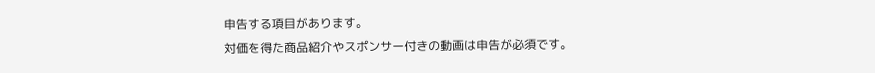申告する項目があります。
対価を得た商品紹介やスポンサー付きの動画は申告が必須です。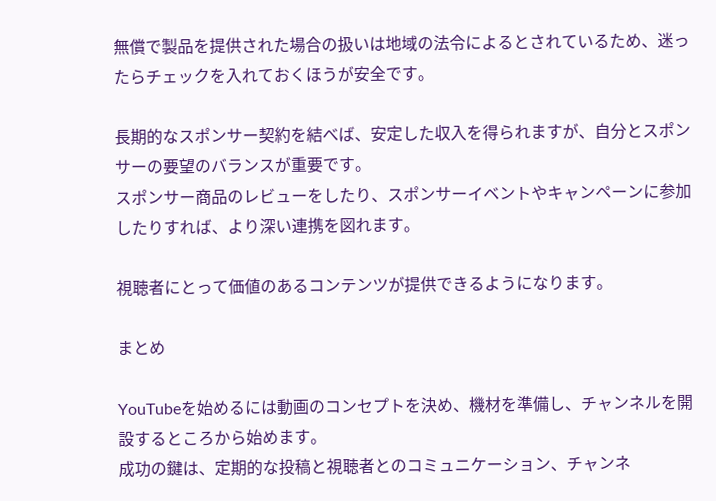無償で製品を提供された場合の扱いは地域の法令によるとされているため、迷ったらチェックを入れておくほうが安全です。

長期的なスポンサー契約を結べば、安定した収入を得られますが、自分とスポンサーの要望のバランスが重要です。
スポンサー商品のレビューをしたり、スポンサーイベントやキャンペーンに参加したりすれば、より深い連携を図れます。

視聴者にとって価値のあるコンテンツが提供できるようになります。

まとめ

YouTubeを始めるには動画のコンセプトを決め、機材を準備し、チャンネルを開設するところから始めます。
成功の鍵は、定期的な投稿と視聴者とのコミュニケーション、チャンネ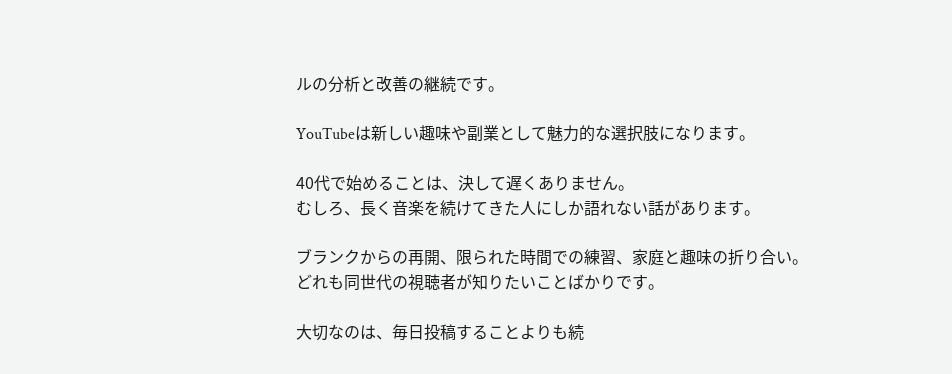ルの分析と改善の継続です。

YouTubeは新しい趣味や副業として魅力的な選択肢になります。

40代で始めることは、決して遅くありません。
むしろ、長く音楽を続けてきた人にしか語れない話があります。

ブランクからの再開、限られた時間での練習、家庭と趣味の折り合い。
どれも同世代の視聴者が知りたいことばかりです。

大切なのは、毎日投稿することよりも続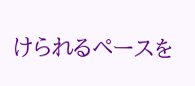けられるペースを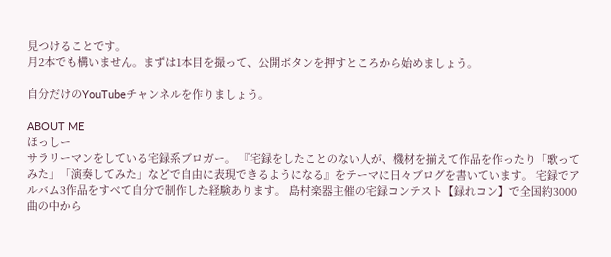見つけることです。
月2本でも構いません。まずは1本目を撮って、公開ボタンを押すところから始めましょう。

自分だけのYouTubeチャンネルを作りましょう。

ABOUT ME
ほっしー
サラリーマンをしている宅録系ブロガー。 『宅録をしたことのない人が、機材を揃えて作品を作ったり「歌ってみた」「演奏してみた」などで自由に表現できるようになる』をテーマに日々ブログを書いています。 宅録でアルバム3作品をすべて自分で制作した経験あります。 島村楽器主催の宅録コンテスト【録れコン】で全国約3000曲の中から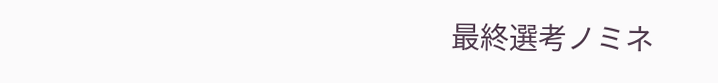最終選考ノミネ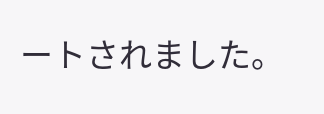ートされました。